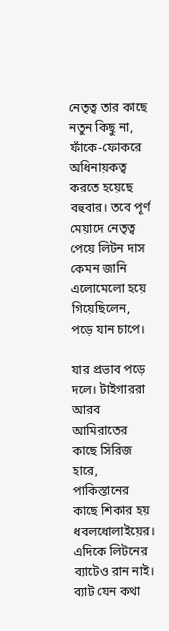নেতৃত্ব তার কাছে নতুন কিছু না, ফাঁকে-ফোকরে অধিনায়কত্ব করতে হয়েছে বহুবার। তবে পূর্ণ মেয়াদে নেতৃত্ব পেয়ে লিটন দাস কেমন জানি এলোমেলো হয়ে গিয়েছিলেন, পড়ে যান চাপে।

যার প্রভাব পড়ে দলে। টাইগাররা আরব আমিরাতের কাছে সিরিজ হারে, পাকিস্তানের কাছে শিকার হয় ধবলধোলাইয়ের। এদিকে লিটনের ব্যাটেও রান নাই। ব্যাট যেন কথা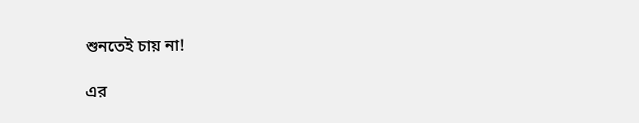শুনতেই চায় না!

এর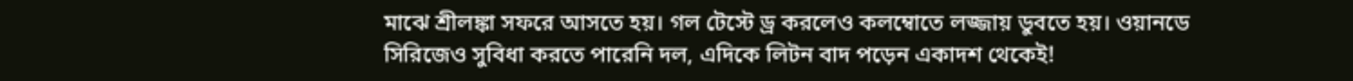মাঝে শ্রীলঙ্কা সফরে আসতে হয়। গল টেস্টে ড্র করলেও কলম্বোতে লজ্জায় ডুবতে হয়। ওয়ানডে সিরিজেও সুবিধা কর‍তে পারেনি দল, এদিকে লিটন বাদ পড়েন একাদশ থেকেই!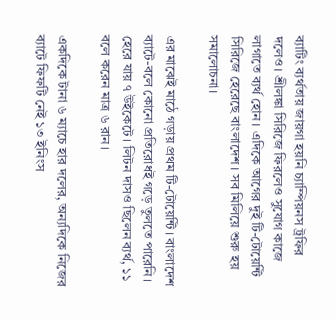ব্যাটিং ব্যর্থতায় জায়গা হয়নি চ্যাম্পিয়নস ট্রফির দলেও। শ্রীলঙ্কা সিরিজে ফিরলেও সুযোগ কাজে লাগাতে ব্যর্থ হোন। এদিকে আগের দুই টি-টোয়েন্টি সিরিজে হেরেছে বাংলাদেশ। সব মিলিয়ে শুরু হয় সমালোচনা।

এর মাঝেই মাঠে গড়ায় প্রথম টি-টোয়েন্টি। বাংলাদেশ ব্যাটে-বলে কোনো প্রতিরোধই গড়ে তুলতে পারেনি। হেরে যায় ৭ উইকেটে। লিটন দাসও ছিলেন ব্যর্থ, ১১ বলে করেন মাত্র ৬ রান।

একদিকে টানা ৬ ম্যাচে হার দলের, অন্যদিকে নিজের ব্যাটে ফিফটি নেই ১৩ ইনিংস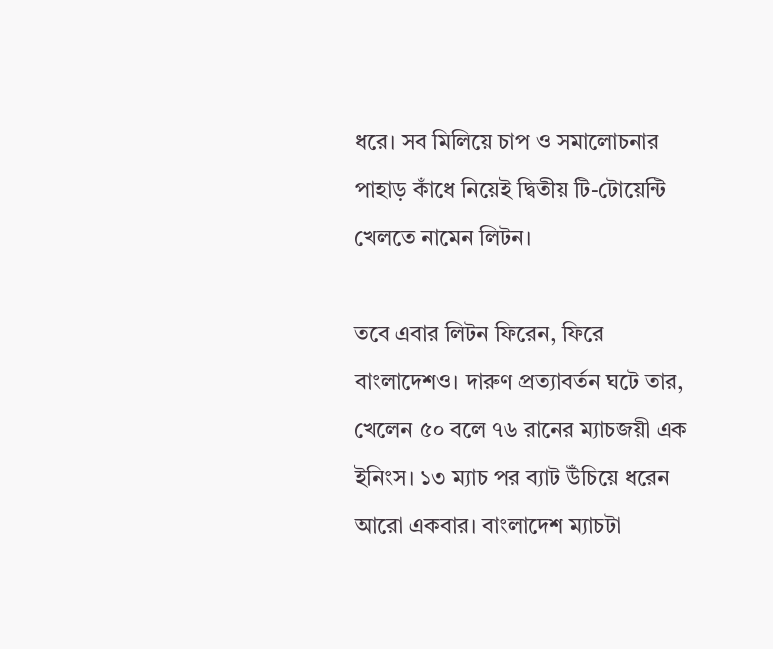ধরে। সব মিলিয়ে চাপ ও সমালোচনার পাহাড় কাঁধে নিয়েই দ্বিতীয় টি-টোয়েন্টি খেলতে নামেন লিটন।

তবে এবার লিটন ফিরেন, ফিরে বাংলাদেশও। দারুণ প্রত্যাবর্তন ঘটে তার, খেলেন ৫০ বলে ৭৬ রানের ম্যাচজয়ী এক ইনিংস। ১৩ ম্যাচ পর ব্যাট উঁচিয়ে ধরেন আরো একবার। বাংলাদেশ ম্যাচটা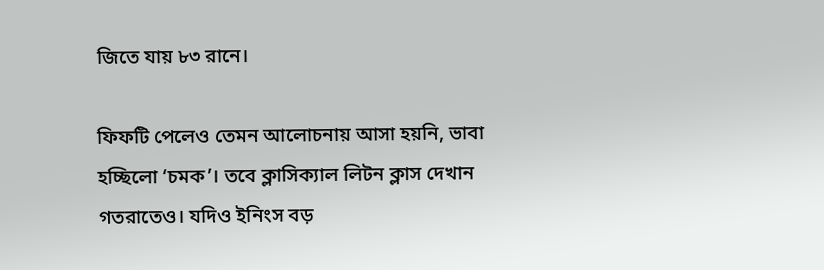জিতে যায় ৮৩ রানে।

ফিফটি পেলেও তেমন আলোচনায় আসা হয়নি, ভাবা হচ্ছিলো ‘চমক’। তবে ক্লাসিক্যাল লিটন ক্লাস দেখান গতরাতেও। যদিও ইনিংস বড়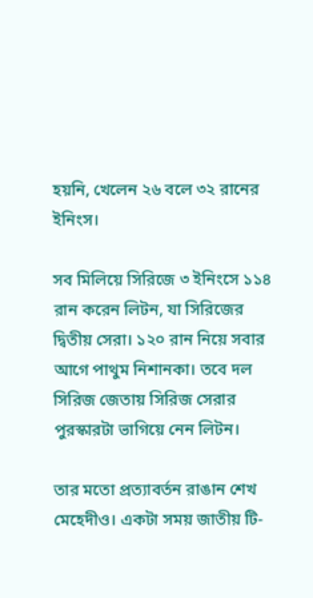হয়নি, খেলেন ২৬ বলে ৩২ রানের ইনিংস।

সব মিলিয়ে সিরিজে ৩ ইনিংসে ১১৪ রান করেন লিটন, যা সিরিজের দ্বিতীয় সেরা। ১২০ রান নিয়ে সবার আগে পাথুম নিশানকা। তবে দল সিরিজ জেতায় সিরিজ সেরার পুরস্কারটা ভাগিয়ে নেন লিটন।

তার মতো প্রত্যাবর্তন রাঙান শেখ মেহেদীও। একটা সময় জাতীয় টি-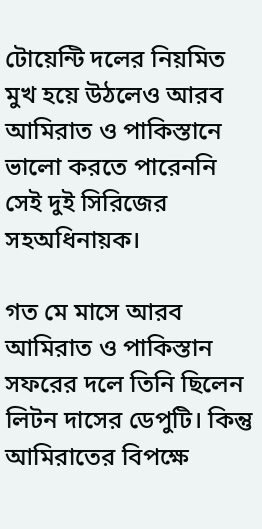টোয়েন্টি দলের নিয়মিত মুখ হয়ে উঠলেও আরব আমিরাত ও পাকিস্তানে ভালো করতে পারেননি সেই দুই সিরিজের সহঅধিনায়ক।

গত মে মাসে আরব আমিরাত ও পাকিস্তান সফরের দলে তিনি ছিলেন লিটন দাসের ডেপুটি। কিন্তু আমিরাতের বিপক্ষে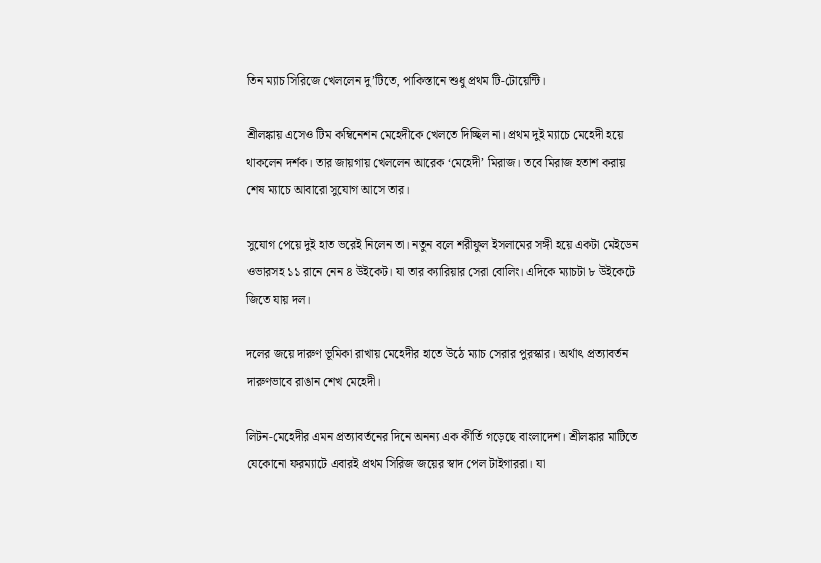তিন ম্যাচ সিরিজে খেললেন দু’টিতে, পাকিস্তানে শুধু প্রথম টি-টোয়েন্টি।

শ্রীলঙ্কায় এসেও টিম কম্বিনেশন মেহেদীকে খেলতে দিচ্ছিল না। প্রথম দুই ম্যাচে মেহেদী হয়ে থাকলেন দর্শক। তার জায়গায় খেললেন আরেক ‘মেহেদী’ মিরাজ। তবে মিরাজ হতাশ করায় শেষ ম্যাচে আবারো সুযোগ আসে তার।

সুযোগ পেয়ে দুই হাত ভরেই নিলেন তা। নতুন বলে শরীফুল ইসলামের সঙ্গী হয়ে একটা মেইডেন ওভারসহ ১১ রানে নেন ৪ উইকেট। যা তার ক্যারিয়ার সেরা বোলিং। এদিকে ম্যাচটা ৮ উইকেটে জিতে যায় দল।

দলের জয়ে দারুণ ভূমিকা রাখায় মেহেদীর হাতে উঠে ম্যাচ সেরার পুরস্কার। অর্থাৎ প্রত্যাবর্তন দারুণভাবে রাঙান শেখ মেহেদী।

লিটন-মেহেদীর এমন প্রত্যাবর্তনের দিনে অনন্য এক কীর্তি গড়েছে বাংলাদেশ। শ্রীলঙ্কার মাটিতে যেকোনো ফরম্যাটে এবারই প্রথম সিরিজ জয়ের স্বাদ পেল টাইগাররা। যা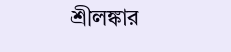শ্রীলঙ্কার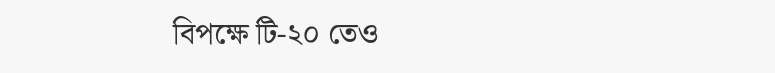বিপক্ষে টি-২০ তেও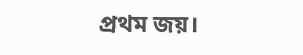প্রথম জয়।